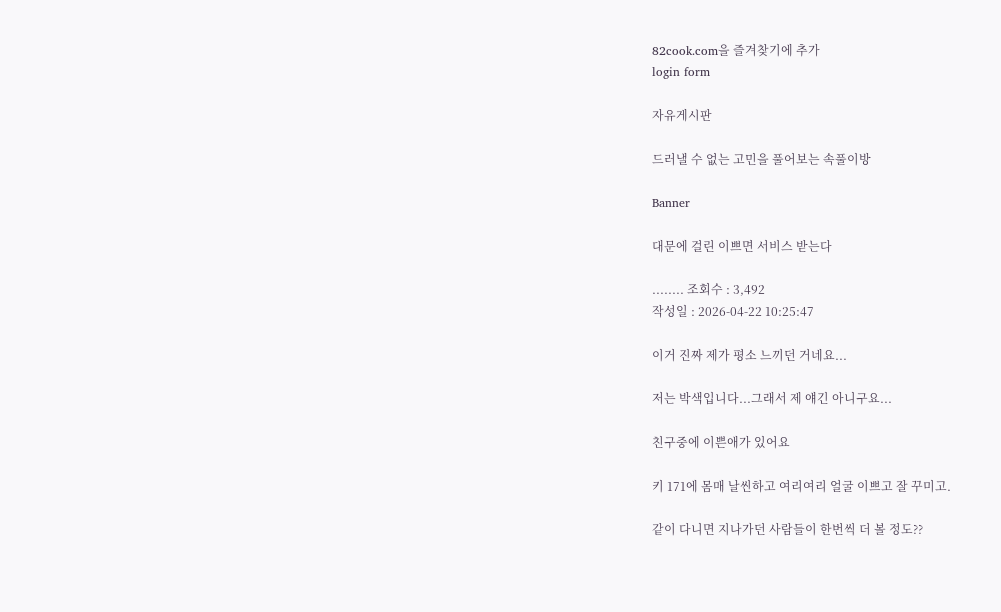82cook.com을 즐겨찾기에 추가
login form

자유게시판

드러낼 수 없는 고민을 풀어보는 속풀이방

Banner

대문에 걸린 이쁘면 서비스 받는다

........ 조회수 : 3,492
작성일 : 2026-04-22 10:25:47

이거 진짜 제가 평소 느끼던 거네요...

저는 박색입니다...그래서 제 얘긴 아니구요...

친구중에 이쁜애가 있어요

키 171에 몸매 날씬하고 여리여리 얼굴 이쁘고 잘 꾸미고.

같이 다니면 지나가던 사람들이 한번씩 더 볼 정도??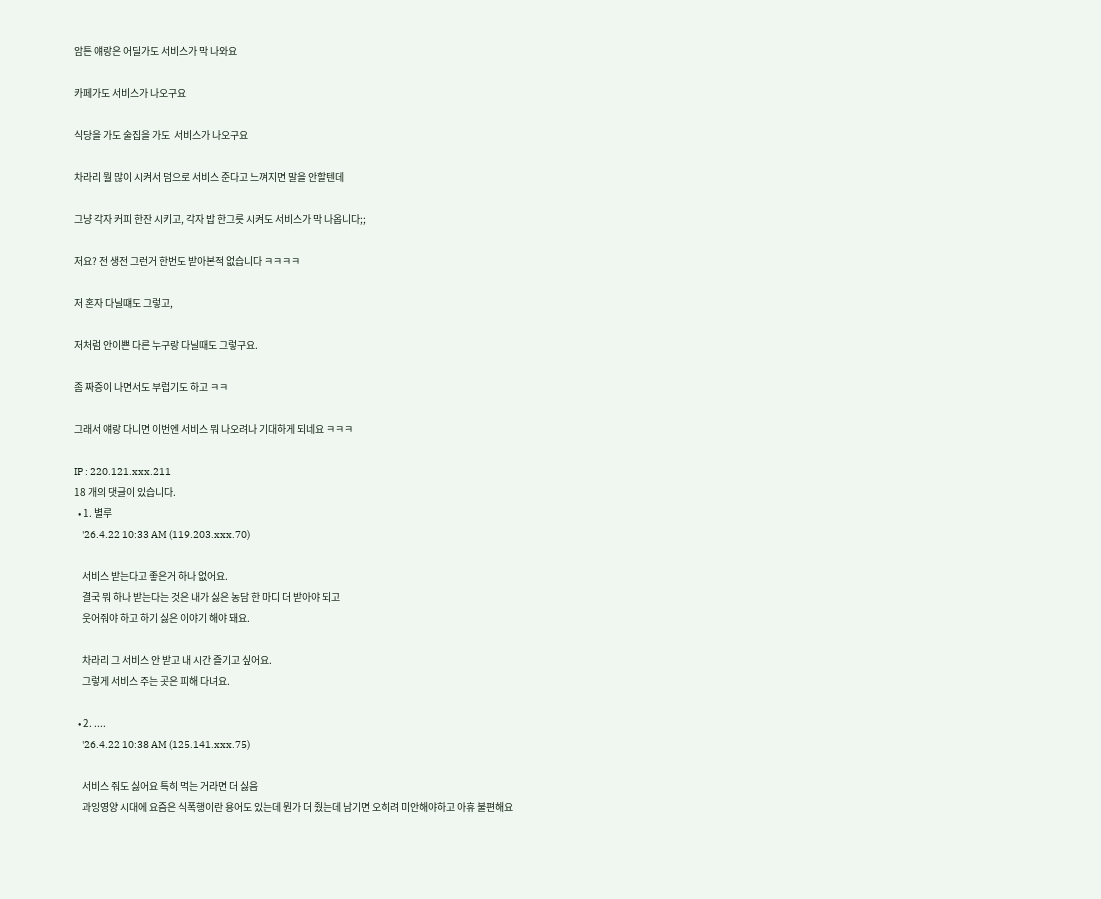암튼 얘랑은 어딜가도 서비스가 막 나와요

카페가도 서비스가 나오구요

식당을 가도 술집을 가도  서비스가 나오구요

차라리 뭘 많이 시켜서 덤으로 서비스 준다고 느껴지면 말을 안할텐데

그냥 각자 커피 한잔 시키고, 각자 밥 한그릇 시켜도 서비스가 막 나옵니다;;

저요? 전 생전 그런거 한번도 받아본적 없습니다 ㅋㅋㅋㅋ

저 혼자 다닐떄도 그렇고,

저처럼 안이쁜 다른 누구랑 다닐때도 그렇구요.

좀 짜증이 나면서도 부럽기도 하고 ㅋㅋ

그래서 얘랑 다니면 이번엔 서비스 뭐 나오려나 기대하게 되네요 ㅋㅋㅋ

IP : 220.121.xxx.211
18 개의 댓글이 있습니다.
  • 1. 별루
    '26.4.22 10:33 AM (119.203.xxx.70)

    서비스 받는다고 좋은거 하나 없어요.
    결국 뭐 하나 받는다는 것은 내가 싫은 농담 한 마디 더 받아야 되고
    웃어줘야 하고 하기 싫은 이야기 해야 돼요.

    차라리 그 서비스 안 받고 내 시간 즐기고 싶어요.
    그렇게 서비스 주는 곳은 피해 다녀요.

  • 2. ....
    '26.4.22 10:38 AM (125.141.xxx.75)

    서비스 줘도 싫어요 특히 먹는 거라면 더 싫음
    과잉영양 시대에 요즘은 식폭행이란 용어도 있는데 뭔가 더 줬는데 남기면 오히려 미안해야하고 아휴 불편해요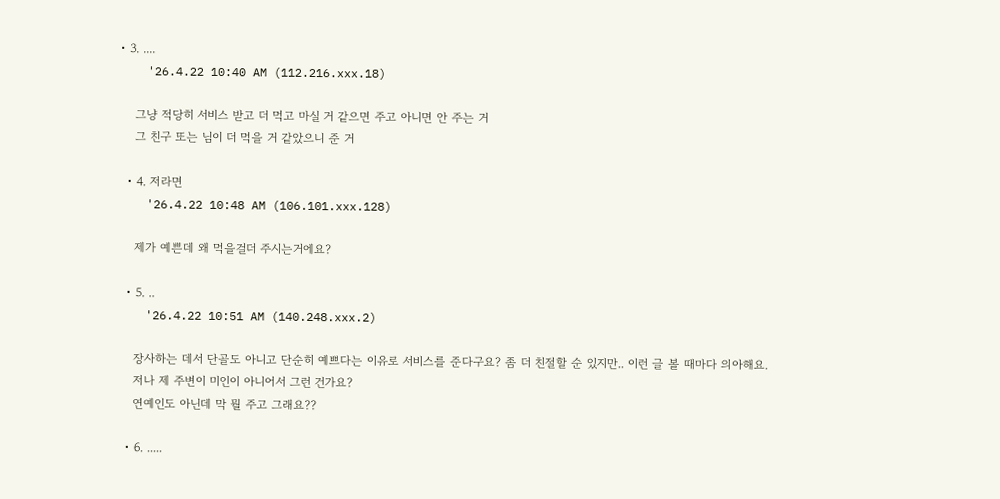• 3. ....
    '26.4.22 10:40 AM (112.216.xxx.18)

    그냥 적당히 서비스 받고 더 먹고 마실 거 같으면 주고 아니면 안 주는 거
    그 친구 또는 님이 더 먹을 거 같았으니 준 거

  • 4. 저라면
    '26.4.22 10:48 AM (106.101.xxx.128)

    제가 예쁜데 왜 먹을걸더 주시는거에요?

  • 5. ..
    '26.4.22 10:51 AM (140.248.xxx.2)

    장사하는 데서 단골도 아니고 단순히 예쁘다는 이유로 서비스를 준다구요? 좀 더 친절할 순 있지만.. 이런 글 볼 때마다 의아해요.
    저나 제 주변이 미인이 아니어서 그런 건가요?
    연예인도 아닌데 막 뭘 주고 그래요??

  • 6. .....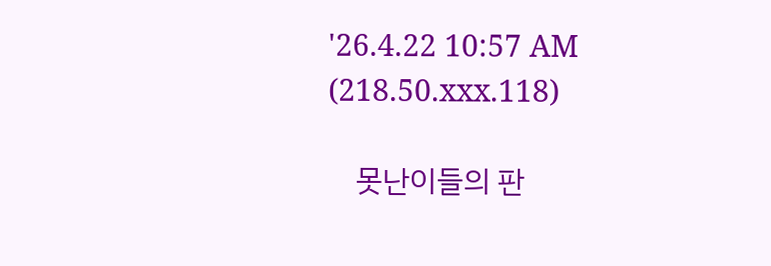'26.4.22 10:57 AM (218.50.xxx.118)

    못난이들의 판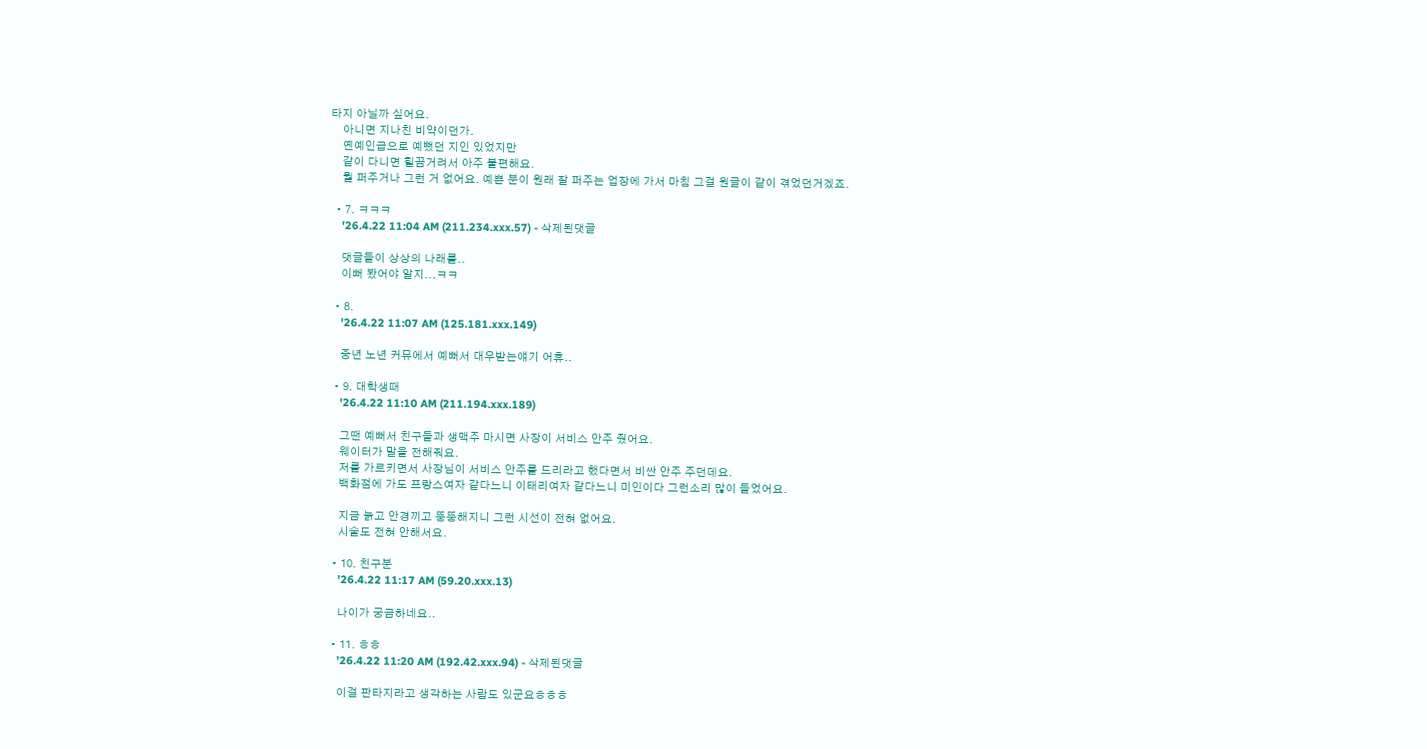타지 아닐까 싶어요.
    아니면 지나친 비약이던가.
    옌예인급으로 예뻤던 지인 있었지만
    같이 다니면 힐끔거려서 아주 불편해요.
    뭘 퍼주거나 그런 거 없어요. 예쁜 분이 원래 잘 퍼주는 업장에 가서 마침 그걸 원글이 같이 겪었던거겠죠.

  • 7. ㅋㅋㅋ
    '26.4.22 11:04 AM (211.234.xxx.57) - 삭제된댓글

    댓글들이 상상의 나래를..
    이뻐 봤어야 알지...ㅋㅋ

  • 8.
    '26.4.22 11:07 AM (125.181.xxx.149)

    중년 노년 커뮤에서 예뻐서 대우받는얘기 어휴..

  • 9. 대학생때
    '26.4.22 11:10 AM (211.194.xxx.189)

    그땐 예뻐서 친구들과 생맥주 마시면 사장이 서비스 안주 줬어요.
    웨이터가 말을 전해줘요.
    저를 가르키면서 사장님이 서비스 안주를 드리라고 했다면서 비싼 안주 주던데요.
    백화점에 가도 프랑스여자 같다느니 이태리여자 같다느니 미인이다 그런소리 많이 들었어요.

    지금 늙고 안경끼고 뚱뚱해지니 그런 시선이 전혀 없어요.
    시술도 전혀 안해서요.

  • 10. 친구분
    '26.4.22 11:17 AM (59.20.xxx.13)

    나이가 궁금하네요..

  • 11. ㅎㅎ
    '26.4.22 11:20 AM (192.42.xxx.94) - 삭제된댓글

    이걸 판타지라고 생각하는 사람도 있군요ㅎㅎㅎ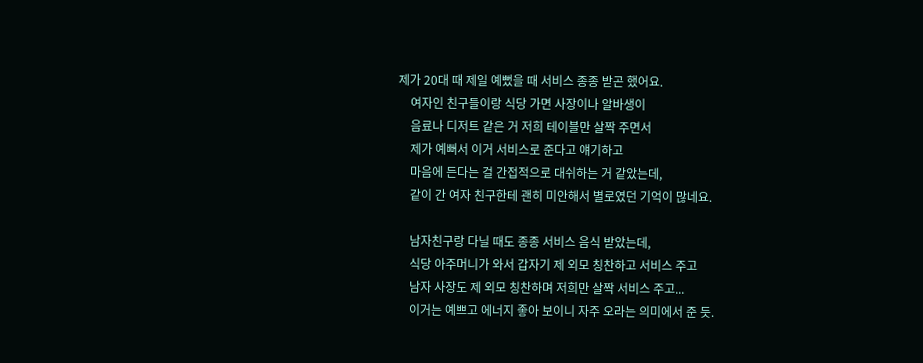제가 20대 때 제일 예뻤을 때 서비스 종종 받곤 했어요.
    여자인 친구들이랑 식당 가면 사장이나 알바생이
    음료나 디저트 같은 거 저희 테이블만 살짝 주면서
    제가 예뻐서 이거 서비스로 준다고 얘기하고
    마음에 든다는 걸 간접적으로 대쉬하는 거 같았는데,
    같이 간 여자 친구한테 괜히 미안해서 별로였던 기억이 많네요.

    남자친구랑 다닐 때도 종종 서비스 음식 받았는데,
    식당 아주머니가 와서 갑자기 제 외모 칭찬하고 서비스 주고
    남자 사장도 제 외모 칭찬하며 저희만 살짝 서비스 주고...
    이거는 예쁘고 에너지 좋아 보이니 자주 오라는 의미에서 준 듯.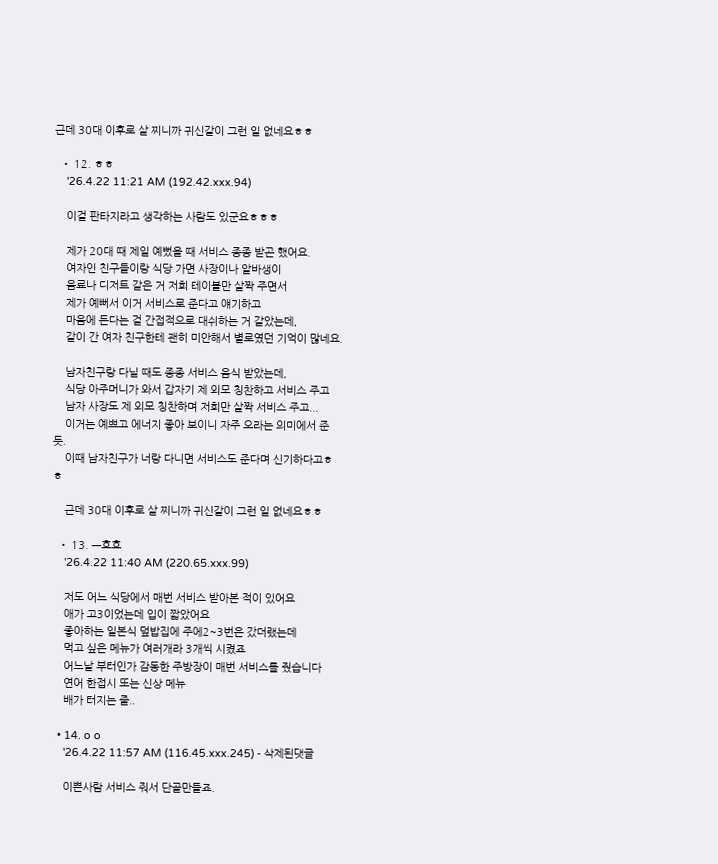근데 30대 이후로 살 찌니까 귀신같이 그런 일 없네요ㅎㅎ

  • 12. ㅎㅎ
    '26.4.22 11:21 AM (192.42.xxx.94)

    이걸 판타지라고 생각하는 사람도 있군요ㅎㅎㅎ

    제가 20대 때 제일 예뻤을 때 서비스 종종 받곤 했어요.
    여자인 친구들이랑 식당 가면 사장이나 알바생이
    음료나 디저트 같은 거 저희 테이블만 살짝 주면서
    제가 예뻐서 이거 서비스로 준다고 얘기하고
    마음에 든다는 걸 간접적으로 대쉬하는 거 같았는데,
    같이 간 여자 친구한테 괜히 미안해서 별로였던 기억이 많네요.

    남자친구랑 다닐 때도 종종 서비스 음식 받았는데,
    식당 아주머니가 와서 갑자기 제 외모 칭찬하고 서비스 주고
    남자 사장도 제 외모 칭찬하며 저희만 살짝 서비스 주고...
    이거는 예쁘고 에너지 좋아 보이니 자주 오라는 의미에서 준 듯.
    이때 남자친구가 너랑 다니면 서비스도 준다며 신기하다고ㅎㅎ

    근데 30대 이후로 살 찌니까 귀신같이 그런 일 없네요ㅎㅎ

  • 13. ㅡ흐흐
    '26.4.22 11:40 AM (220.65.xxx.99)

    저도 어느 식당에서 매번 서비스 받아본 적이 있어요
    애가 고3이었는데 입이 짧았어요
    좋아하는 일본식 덮밥집에 주에2~3번은 갔더랬는데
    먹고 싶은 메뉴가 여러개라 3개씩 시켰죠
    어느날 부터인가 감동한 주방장이 매번 서비스를 줬습니다
    연어 한접시 또는 신상 메뉴
    배가 터지는 줄..

  • 14. o o
    '26.4.22 11:57 AM (116.45.xxx.245) - 삭제된댓글

    이쁜사람 서비스 줘서 단골만들죠.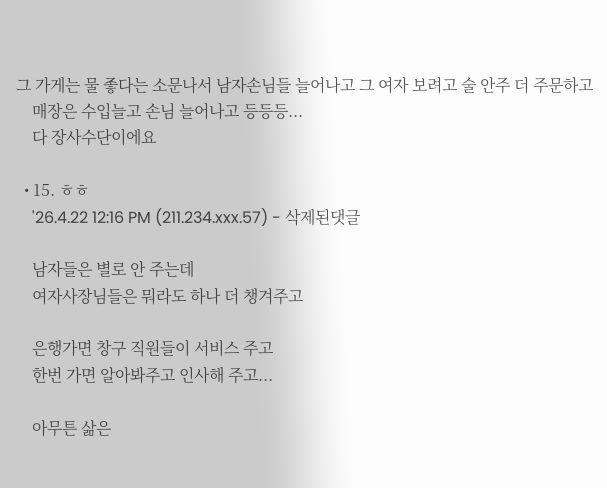그 가게는 물 좋다는 소문나서 남자손님들 늘어나고 그 여자 보려고 술 안주 더 주문하고
    매장은 수입늘고 손님 늘어나고 등등등...
    다 장사수단이에요

  • 15. ㅎㅎ
    '26.4.22 12:16 PM (211.234.xxx.57) - 삭제된댓글

    남자들은 별로 안 주는데
    여자사장님들은 뭐라도 하나 더 챙겨주고

    은행가면 창구 직원들이 서비스 주고
    한번 가면 알아봐주고 인사해 주고...

    아무튼 삶은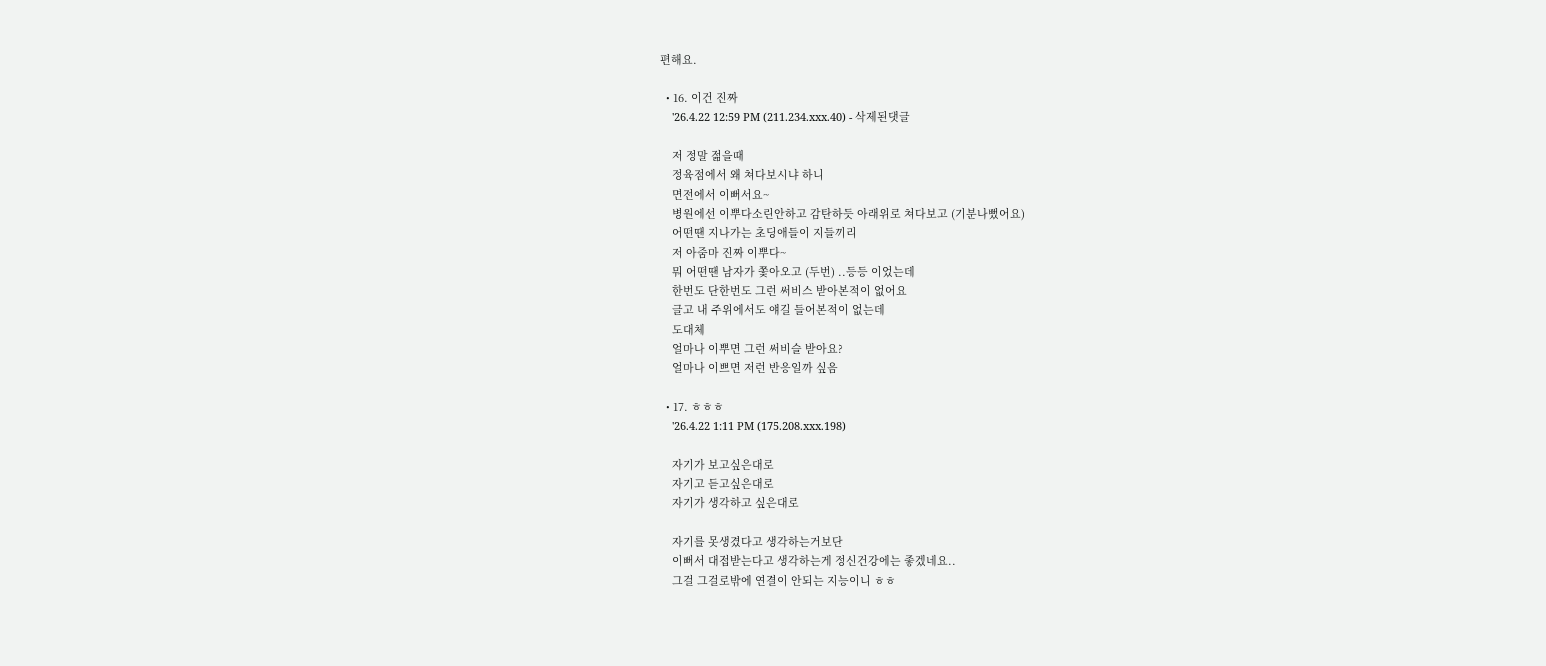편해요.

  • 16. 이건 진짜
    '26.4.22 12:59 PM (211.234.xxx.40) - 삭제된댓글

    저 정말 젊을때
    정육점에서 왜 쳐다보시냐 하니
    면전에서 이뻐서요~
    병원에선 이뿌다소린안하고 감탄하듯 아래위로 쳐다보고 (기분나뻤어요)
    어떤땐 지나가는 초딩애들이 지들끼리
    저 아줌마 진짜 이뿌다~
    뭐 어떤땐 남자가 쫓아오고 (두번) ..등등 이었는데
    한번도 단한번도 그런 써비스 받아본적이 없어요
    글고 내 주위에서도 얘길 들어본적이 없는데
    도대체
    얼마나 이뿌면 그런 써비슬 받아요?
    얼마나 이쁘면 저런 반응일까 싶음

  • 17. ㅎㅎㅎ
    '26.4.22 1:11 PM (175.208.xxx.198)

    자기가 보고싶은대로
    자기고 듣고싶은대로
    자기가 생각하고 싶은대로

    자기를 못생겼다고 생각하는거보단
    이뻐서 대접받는다고 생각하는게 정신건강에는 좋겠네요..
    그걸 그걸로밖에 연결이 안되는 지능이니 ㅎㅎ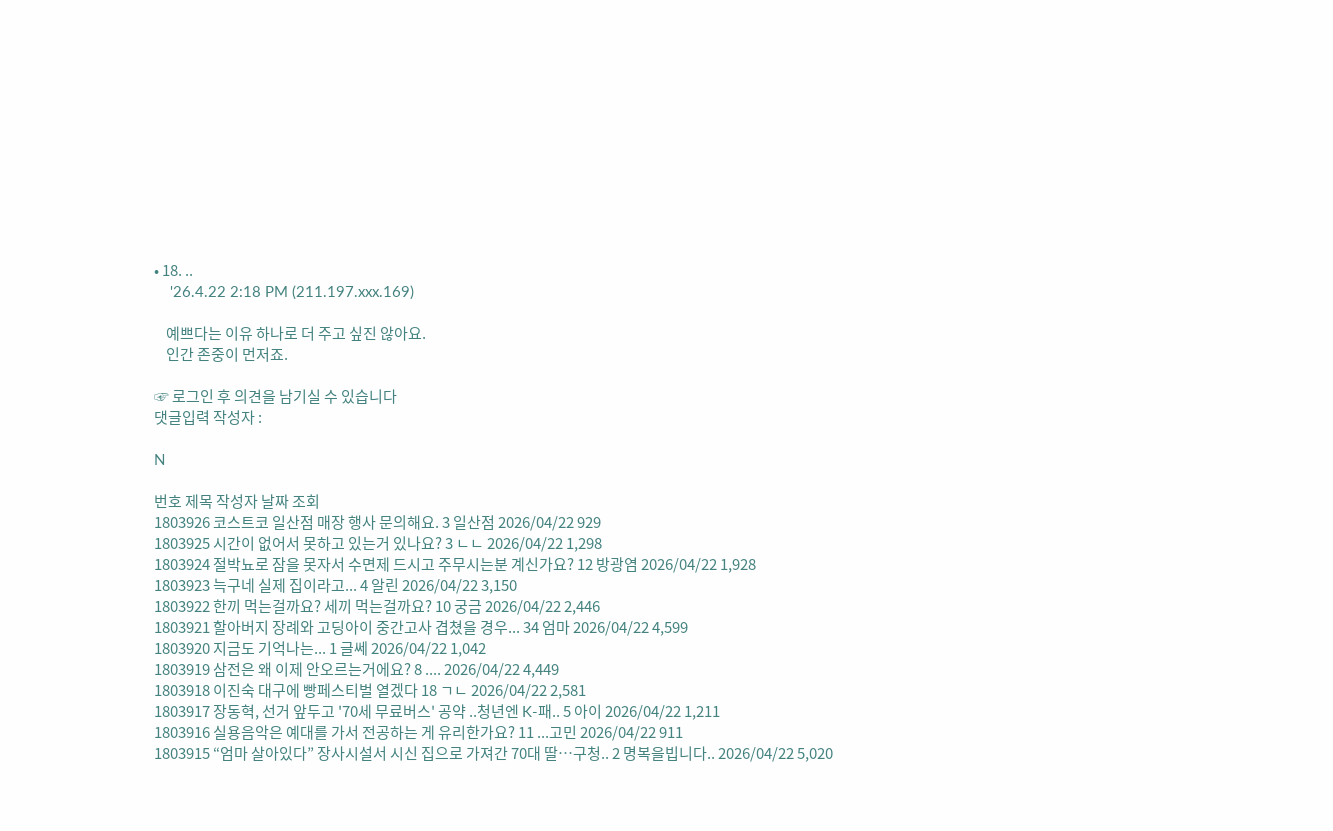• 18. ..
    '26.4.22 2:18 PM (211.197.xxx.169)

    예쁘다는 이유 하나로 더 주고 싶진 않아요.
    인간 존중이 먼저죠.

☞ 로그인 후 의견을 남기실 수 있습니다
댓글입력 작성자 :

N

번호 제목 작성자 날짜 조회
1803926 코스트코 일산점 매장 행사 문의해요. 3 일산점 2026/04/22 929
1803925 시간이 없어서 못하고 있는거 있나요? 3 ㄴㄴ 2026/04/22 1,298
1803924 절박뇨로 잠을 못자서 수면제 드시고 주무시는분 계신가요? 12 방광염 2026/04/22 1,928
1803923 늑구네 실제 집이라고... 4 알린 2026/04/22 3,150
1803922 한끼 먹는걸까요? 세끼 먹는걸까요? 10 궁금 2026/04/22 2,446
1803921 할아버지 장례와 고딩아이 중간고사 겹쳤을 경우... 34 엄마 2026/04/22 4,599
1803920 지금도 기억나는... 1 글쎄 2026/04/22 1,042
1803919 삼전은 왜 이제 안오르는거에요? 8 .... 2026/04/22 4,449
1803918 이진숙 대구에 빵페스티벌 열겠다 18 ㄱㄴ 2026/04/22 2,581
1803917 장동혁, 선거 앞두고 '70세 무료버스' 공약 ..청년엔 K-패.. 5 아이 2026/04/22 1,211
1803916 실용음악은 예대를 가서 전공하는 게 유리한가요? 11 ...고민 2026/04/22 911
1803915 “엄마 살아있다” 장사시설서 시신 집으로 가져간 70대 딸…구청.. 2 명복을빕니다.. 2026/04/22 5,020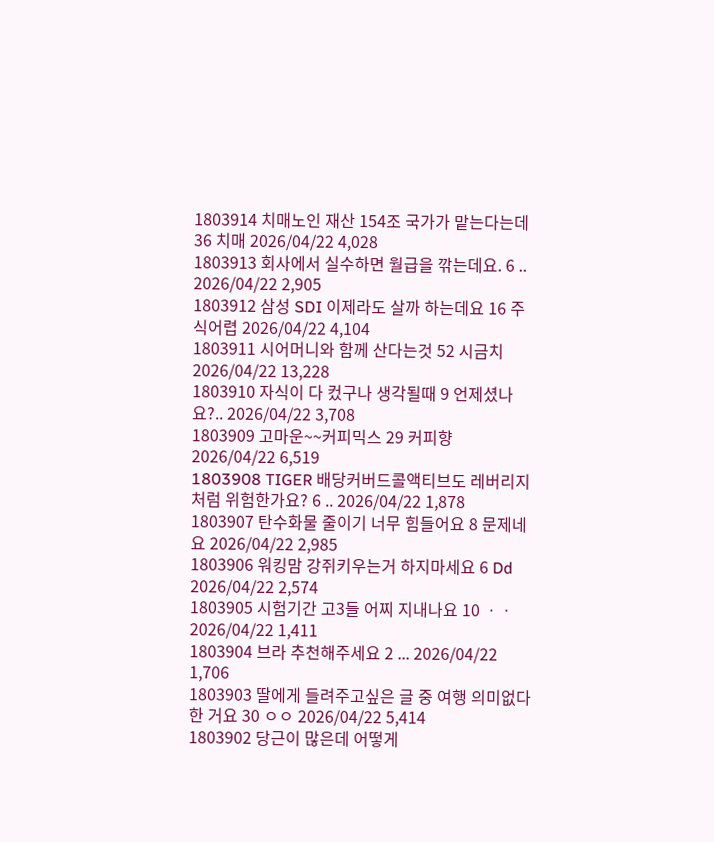1803914 치매노인 재산 154조 국가가 맡는다는데 36 치매 2026/04/22 4,028
1803913 회사에서 실수하면 월급을 깎는데요. 6 .. 2026/04/22 2,905
1803912 삼성 SDI 이제라도 살까 하는데요 16 주식어렵 2026/04/22 4,104
1803911 시어머니와 함께 산다는것 52 시금치 2026/04/22 13,228
1803910 자식이 다 컸구나 생각될때 9 언제셨나요?.. 2026/04/22 3,708
1803909 고마운~~커피믹스 29 커피향 2026/04/22 6,519
1803908 TIGER 배당커버드콜액티브도 레버리지처럼 위험한가요? 6 .. 2026/04/22 1,878
1803907 탄수화물 줄이기 너무 힘들어요 8 문제네요 2026/04/22 2,985
1803906 워킹맘 강쥐키우는거 하지마세요 6 Dd 2026/04/22 2,574
1803905 시험기간 고3들 어찌 지내나요 10 ㆍㆍ 2026/04/22 1,411
1803904 브라 추천해주세요 2 ... 2026/04/22 1,706
1803903 딸에게 들려주고싶은 글 중 여행 의미없다한 거요 30 ㅇㅇ 2026/04/22 5,414
1803902 당근이 많은데 어떻게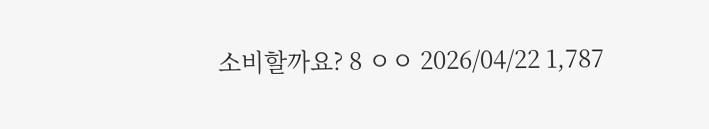소비할까요? 8 ㅇㅇ 2026/04/22 1,787